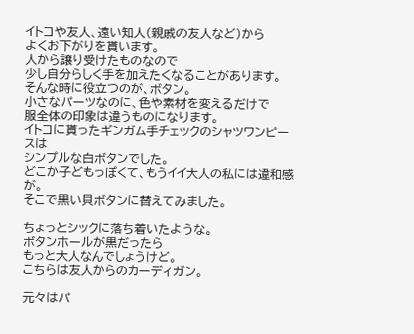イトコや友人、遠い知人(親戚の友人など)から
よくお下がりを貰います。
人から譲り受けたものなので
少し自分らしく手を加えたくなることがあります。
そんな時に役立つのが、ボタン。
小さなパーツなのに、色や素材を変えるだけで
服全体の印象は違うものになります。
イトコに貰ったギンガム手チェックのシャツワンピースは
シンプルな白ボタンでした。
どこか子どもっぽくて、もうイイ大人の私には違和感が。
そこで黒い貝ボタンに替えてみました。

ちょっとシックに落ち着いたような。
ボタンホールが黒だったら
もっと大人なんでしょうけど。
こちらは友人からのカーディガン。

元々はパ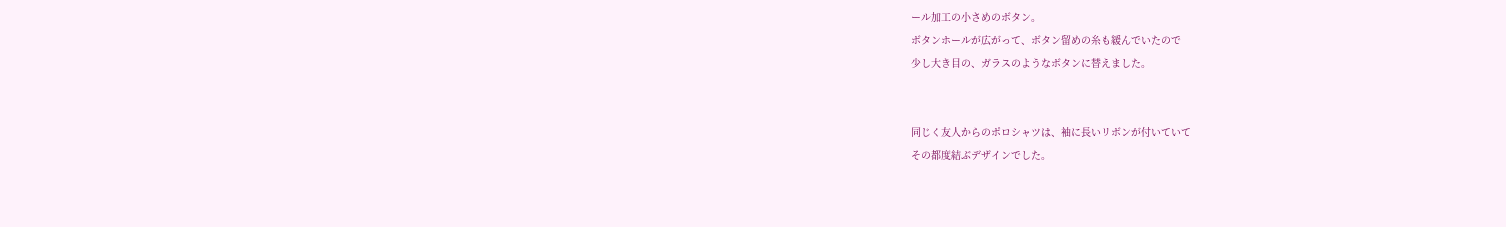ール加工の小さめのボタン。
ボタンホールが広がって、ボタン留めの糸も緩んでいたので
少し大き目の、ガラスのようなボタンに替えました。


同じく友人からのポロシャツは、袖に長いリボンが付いていて
その都度結ぶデザインでした。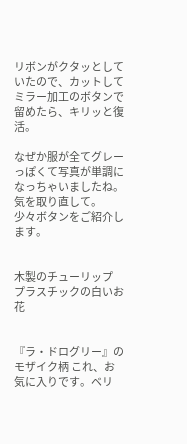リボンがクタッとしていたので、カットして
ミラー加工のボタンで留めたら、キリッと復活。

なぜか服が全てグレーっぽくて写真が単調になっちゃいましたね。
気を取り直して。
少々ボタンをご紹介します。


木製のチューリップ プラスチックの白いお花


『ラ・ドログリー』のモザイク柄 これ、お気に入りです。ベリ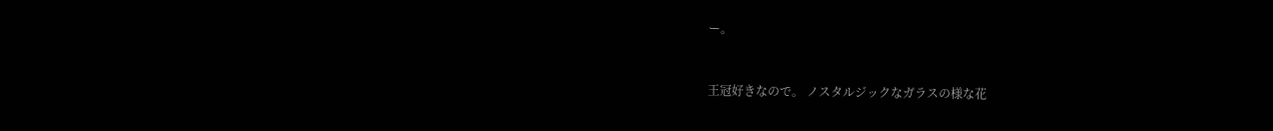ー。


王冠好きなので。 ノスタルジックなガラスの様な花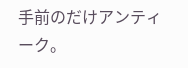手前のだけアンティーク。